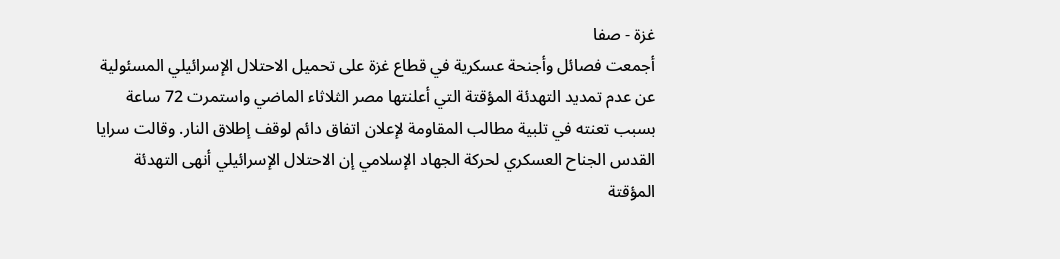غزة - صفا
أجمعت فصائل وأجنحة عسكرية في قطاع غزة على تحميل الاحتلال الإسرائيلي المسئولية عن عدم تمديد التهدئة المؤقتة التي أعلنتها مصر الثلاثاء الماضي واستمرت 72 ساعة بسبب تعنته في تلبية مطالب المقاومة لإعلان اتفاق دائم لوقف إطلاق النار. وقالت سرايا القدس الجناح العسكري لحركة الجهاد الإسلامي إن الاحتلال الإسرائيلي أنهى التهدئة المؤقتة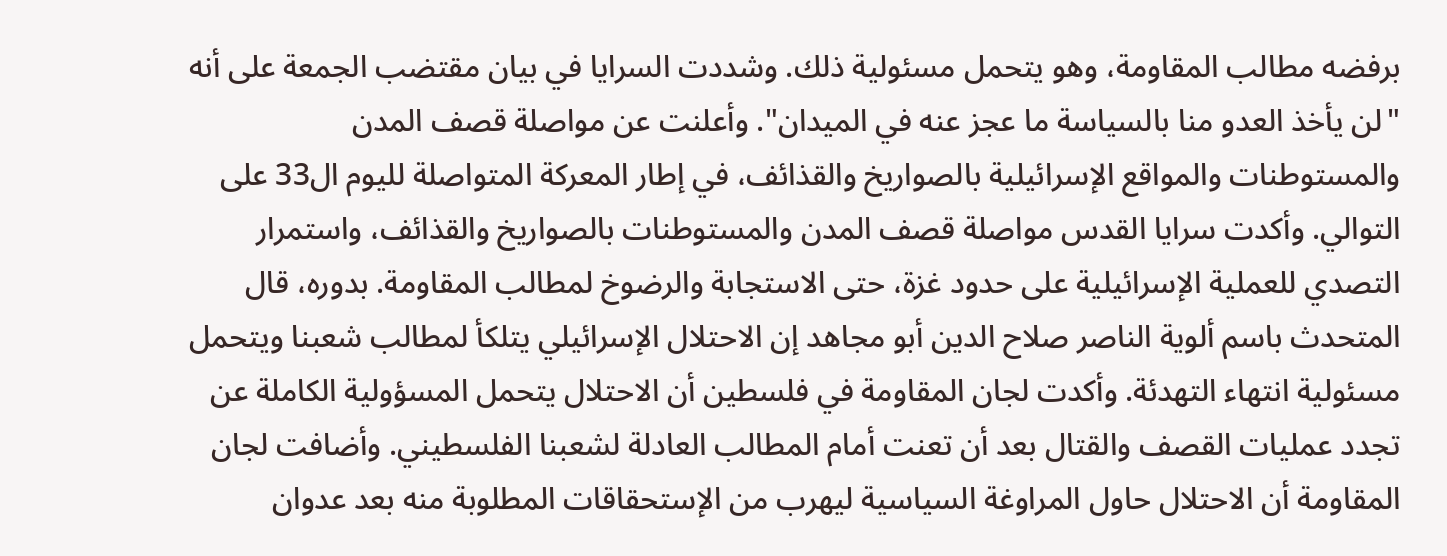برفضه مطالب المقاومة، وهو يتحمل مسئولية ذلك. وشددت السرايا في بيان مقتضب الجمعة على أنه "لن يأخذ العدو منا بالسياسة ما عجز عنه في الميدان". وأعلنت عن مواصلة قصف المدن والمستوطنات والمواقع الإسرائيلية بالصواريخ والقذائف، في إطار المعركة المتواصلة لليوم ال33 على التوالي. وأكدت سرايا القدس مواصلة قصف المدن والمستوطنات بالصواريخ والقذائف، واستمرار التصدي للعملية الإسرائيلية على حدود غزة، حتى الاستجابة والرضوخ لمطالب المقاومة. بدوره، قال المتحدث باسم ألوية الناصر صلاح الدين أبو مجاهد إن الاحتلال الإسرائيلي يتلكأ لمطالب شعبنا ويتحمل مسئولية انتهاء التهدئة. وأكدت لجان المقاومة في فلسطين أن الاحتلال يتحمل المسؤولية الكاملة عن تجدد عمليات القصف والقتال بعد أن تعنت أمام المطالب العادلة لشعبنا الفلسطيني. وأضافت لجان المقاومة أن الاحتلال حاول المراوغة السياسية ليهرب من الإستحقاقات المطلوبة منه بعد عدوان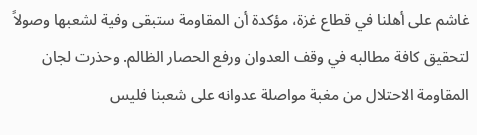غاشم على أهلنا في قطاع غزة، مؤكدة أن المقاومة ستبقى وفية لشعبها وصولاً لتحقيق كافة مطالبه في وقف العدوان ورفع الحصار الظالم. وحذرت لجان المقاومة الاحتلال من مغبة مواصلة عدوانه على شعبنا فليس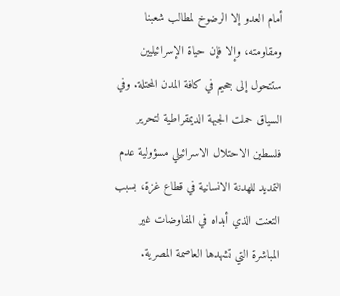أمام العدو إلا الرضوخ لمطالب شعبنا ومقاومته، وإلا فإن حياة الإسرائيليين ستتحول إلى جحيم في كافة المدن المحتلة. وفي السياق حملت الجبهة الديمقراطية لتحرير فلسطين الاحتلال الاسرائيلي مسؤولية عدم التمديد للهدنة الانسانية في قطاع غزة، بسبب التعنت الذي أبداه في المفاوضات غير المباشرة التي تشهدها العاصمة المصرية.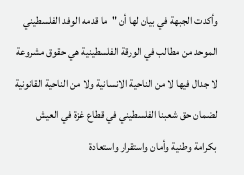وأكدت الجبهة في بيان لها أن "ما قدمه الوفد الفلسطيني الموحد من مطالب في الورقة الفلسطينية هي حقوق مشروعة لا جدال فيها لا من الناحية الانسانية ولا من الناحية القانونية لضمان حق شعبنا الفلسطيني في قطاع غزة في العيش بكرامة وطنية وأمان واستقرار واستعادة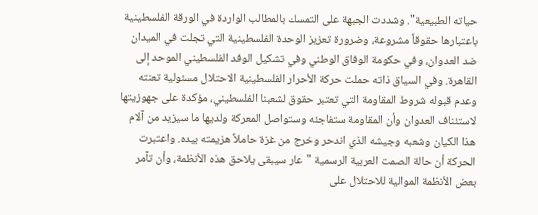حياته الطبيعية". وشددت الجبهة على التمسك بالمطالب الواردة في الورقة الفلسطينية باعتبارها حقوقاً مشروعة، وضرورة تعزيز الوحدة الفلسطينية التي تجلت في الميدان ضد العدوان، وفي حكومة الوفاق الوطني وفي تشكيل الوفد الفلسطيني الموحد إلى القاهرة. وفي السياق ذاته حملت حركة الأحرار الفلسطينية الاحتلال مسئولية تعنته وعدم قبوله شروط المقاومة التي تعتبر حقوق لشعبنا الفلسطيني، مؤكدة على جهوزيتها لاستئناف العدوان وأن المقاومة ستفاجئه وستواصل المعركة ولديها ما سيزيد من آلام هذا الكيان وشعبه وجيشه الذي اندحر وخرج من غزة حاملاً هزيمته بيده. واعتبرت الحركة أن حالة الصمت العربية الرسمية "عار سيبقى يلاحق هذه الأنظمة، وأن تآمر بعض الأنظمة الموالية للاحتلال على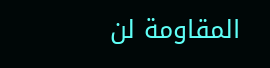المقاومة لن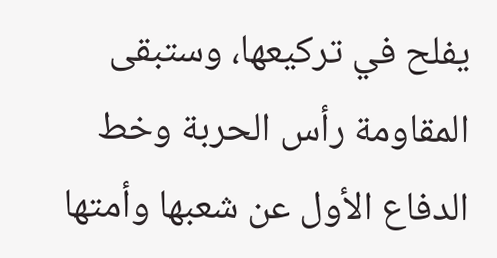يفلح في تركيعها، وستبقى المقاومة رأس الحربة وخط الدفاع الأول عن شعبها وأمتها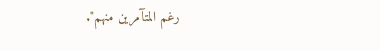رغم المتآمرين منهم".